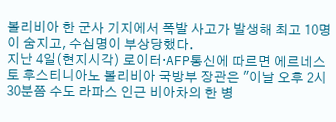볼리비아 한 군사 기지에서 폭발 사고가 발생해 최고 10명이 숨지고, 수십명이 부상당했다.
지난 4일(현지시각) 로이터·AFP통신에 따르면 에르네스토 후스티니아노 볼리비아 국방부 장관은 "이날 오후 2시30분쯤 수도 라파스 인근 비아차의 한 병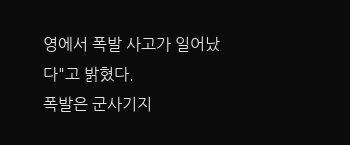영에서 폭발 사고가 일어났다"고 밝혔다.
폭발은 군사기지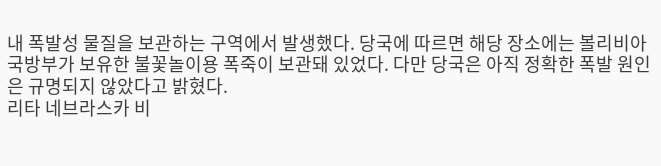내 폭발성 물질을 보관하는 구역에서 발생했다. 당국에 따르면 해당 장소에는 볼리비아 국방부가 보유한 불꽃놀이용 폭죽이 보관돼 있었다. 다만 당국은 아직 정확한 폭발 원인은 규명되지 않았다고 밝혔다.
리타 네브라스카 비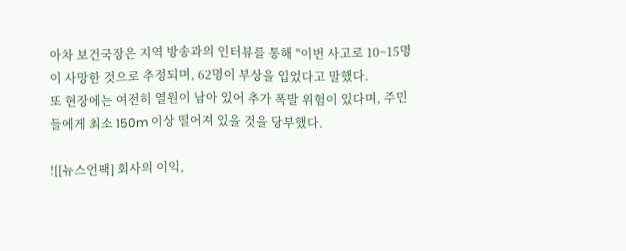아차 보건국장은 지역 방송과의 인터뷰를 통해 "이번 사고로 10~15명이 사망한 것으로 추정되며, 62명이 부상을 입었다고 말했다.
또 현장에는 여전히 열원이 남아 있어 추가 폭발 위험이 있다며, 주민들에게 최소 150m 이상 떨어져 있을 것을 당부했다.

![[뉴스언팩] 회사의 이익,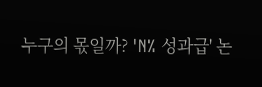누구의 몫일까? 'N% 성과급' 논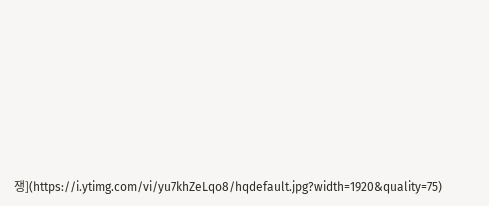쟁](https://i.ytimg.com/vi/yu7khZeLqo8/hqdefault.jpg?width=1920&quality=75)